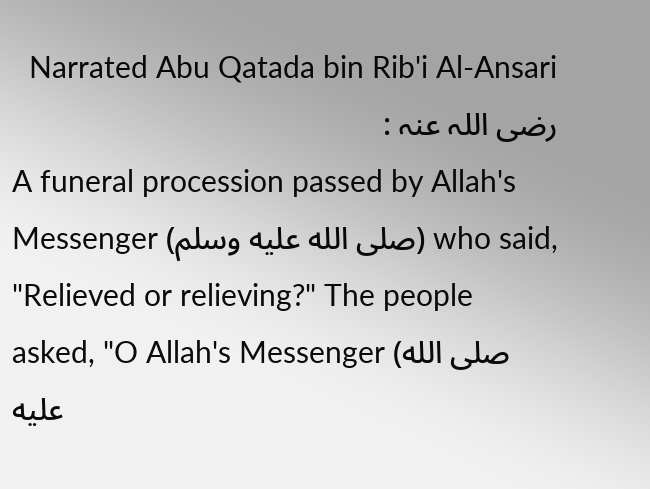Narrated Abu Qatada bin Rib'i Al-Ansari رضی اللہ عنہ :
A funeral procession passed by Allah's Messenger (صلى الله عليه وسلم) who said, "Relieved or relieving?" The people asked, "O Allah's Messenger (صلى الله عليه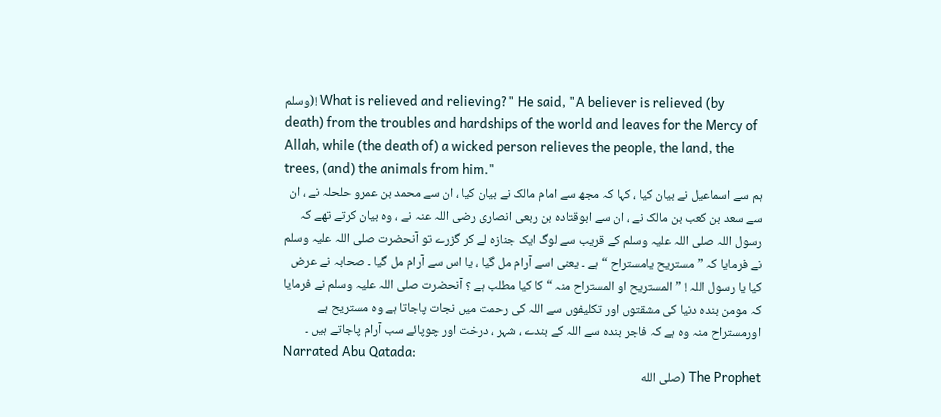وسلم)! What is relieved and relieving?" He said, "A believer is relieved (by death) from the troubles and hardships of the world and leaves for the Mercy of Allah, while (the death of) a wicked person relieves the people, the land, the trees, (and) the animals from him."
ہم سے اسماعیل نے بیان کیا ، کہا کہ مجھ سے امام مالک نے بیان کیا ، ان سے محمد بن عمرو حلحلہ نے ، ان سے سعد بن کعب بن مالک نے ، ان سے ابوقتادہ بن ربعی انصاری رضی اللہ عنہ نے ، وہ بیان کرتے تھے کہ
رسول اللہ صلی اللہ علیہ وسلم کے قریب سے لوگ ایک جنازہ لے کر گزرے تو آنحضرت صلی اللہ علیہ وسلم نے فرمایا کہ ” مستریح یامستراح “ ہے ۔ یعنی اسے آرام مل گیا ، یا اس سے آرام مل گیا ۔ صحابہ نے عرض کیا یا رسول اللہ ! ” المستریح او المستراح منہ “ کا کیا مطلب ہے ؟ آنحضرت صلی اللہ علیہ وسلم نے فرمایا کہ مومن بندہ دنیا کی مشقتوں اور تکلیفوں سے اللہ کی رحمت میں نجات پاجاتا ہے وہ مستریح ہے اورمستراح منہ وہ ہے کہ فاجر بندہ سے اللہ کے بندے ، شہر ، درخت اور چوپائے سب آرام پاجاتے ہیں ۔
Narrated Abu Qatada:
The Prophet (صلى الله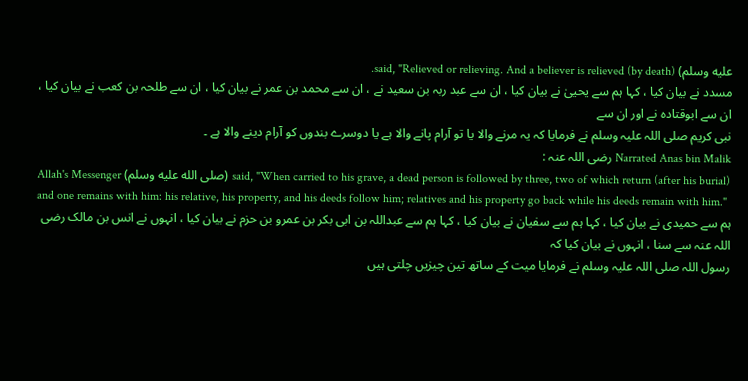عليه وسلم) said, "Relieved or relieving. And a believer is relieved (by death).
مسدد نے بیان کیا ، کہا ہم سے یحییٰ نے بیان کیا ، ان سے عبد ربہ بن سعید نے ، ان سے محمد بن عمر نے بیان کیا ، ان سے طلحہ بن کعب نے بیان کیا ، ان سے ابوقتادہ نے اور ان سے
نبی کریم صلی اللہ علیہ وسلم نے فرمایا کہ یہ مرنے والا یا تو آرام پانے والا ہے یا دوسرے بندوں کو آرام دینے والا ہے ۔
Narrated Anas bin Malik رضی اللہ عنہ :
Allah's Messenger (صلى الله عليه وسلم) said, "When carried to his grave, a dead person is followed by three, two of which return (after his burial) and one remains with him: his relative, his property, and his deeds follow him; relatives and his property go back while his deeds remain with him."
ہم سے حمیدی نے بیان کیا ، کہا ہم سے سفیان نے بیان کیا ، کہا ہم سے عبداللہ بن ابی بکر بن عمرو بن حزم نے بیان کیا ، انہوں نے انس بن مالک رضی اللہ عنہ سے سنا ، انہوں نے بیان کیا کہ
رسول اللہ صلی اللہ علیہ وسلم نے فرمایا میت کے ساتھ تین چیزیں چلتی ہیں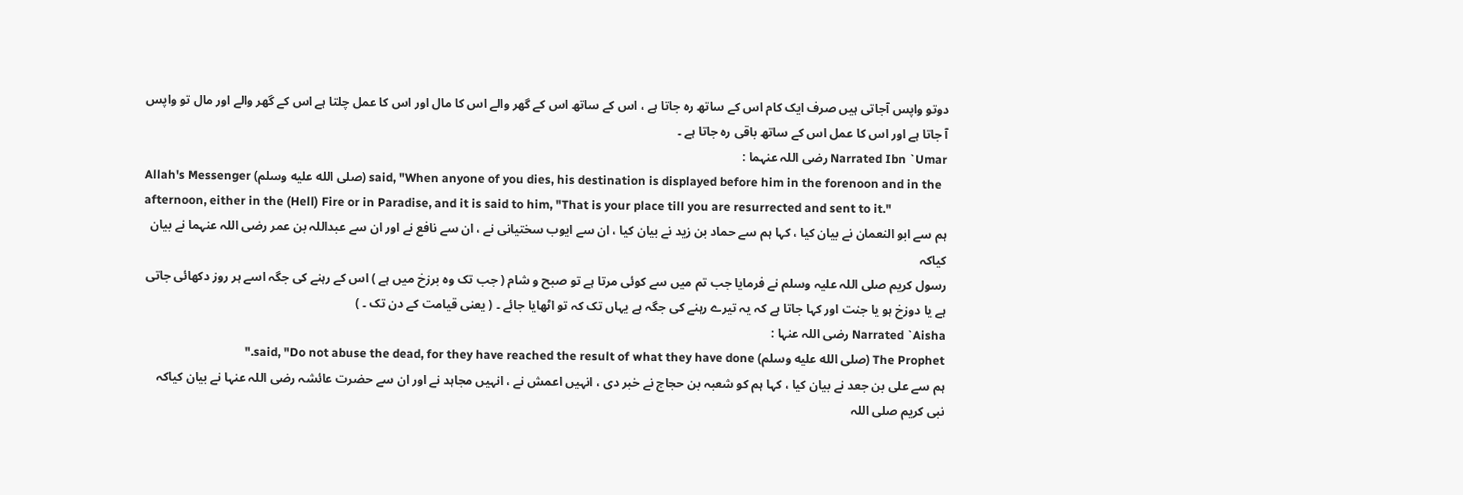دوتو واپس آجاتی ہیں صرف ایک کام اس کے ساتھ رہ جاتا ہے ، اس کے ساتھ اس کے گھر والے اس کا مال اور اس کا عمل چلتا ہے اس کے گھر والے اور مال تو واپس آ جاتا ہے اور اس کا عمل اس کے ساتھ باقی رہ جاتا ہے ۔
Narrated Ibn `Umar رضی اللہ عنہما :
Allah's Messenger (صلى الله عليه وسلم) said, "When anyone of you dies, his destination is displayed before him in the forenoon and in the afternoon, either in the (Hell) Fire or in Paradise, and it is said to him, "That is your place till you are resurrected and sent to it."
ہم سے ابو النعمان نے بیان کیا ، کہا ہم سے حماد بن زید نے بیان کیا ، ان سے ایوب سختیانی نے ، ان سے نافع نے اور ان سے عبداللہ بن عمر رضی اللہ عنہما نے بیان کیاکہ
رسول کریم صلی اللہ علیہ وسلم نے فرمایا جب تم میں سے کوئی مرتا ہے تو صبح و شام ( جب تک وہ برزخ میں ہے ) اس کے رہنے کی جگہ اسے ہر روز دکھائی جاتی ہے یا دوزخ ہو یا جنت اور کہا جاتا ہے کہ یہ تیرے رہنے کی جگہ ہے یہاں تک کہ تو اٹھایا جائے ۔ ( یعنی قیامت کے دن تک ۔ )
Narrated `Aisha رضی اللہ عنہا :
The Prophet (صلى الله عليه وسلم) said, "Do not abuse the dead, for they have reached the result of what they have done."
ہم سے علی بن جعد نے بیان کیا ، کہا ہم کو شعبہ بن حجاج نے خبر دی ، انہیں اعمش نے ، انہیں مجاہد نے اور ان سے حضرت عائشہ رضی اللہ عنہا نے بیان کیاکہ
نبی کریم صلی اللہ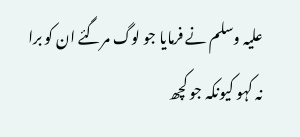علیہ وسلم نے فرمایا جو لوگ مرگئے ان کو برا نہ کہو کیونکہ جو کچھ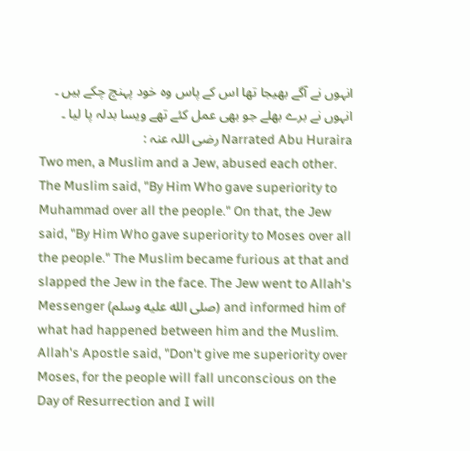انہوں نے آگے بھیجا تھا اس کے پاس وہ خود پہنچ چکے ہیں ۔ انہوں نے برے بھلے جو بھی عمل کئے تھے ویسا بدلہ پا لیا ۔
Narrated Abu Huraira رضی اللہ عنہ :
Two men, a Muslim and a Jew, abused each other. The Muslim said, "By Him Who gave superiority to Muhammad over all the people." On that, the Jew said, "By Him Who gave superiority to Moses over all the people." The Muslim became furious at that and slapped the Jew in the face. The Jew went to Allah's Messenger (صلى الله عليه وسلم) and informed him of what had happened between him and the Muslim. Allah's Apostle said, "Don't give me superiority over Moses, for the people will fall unconscious on the Day of Resurrection and I will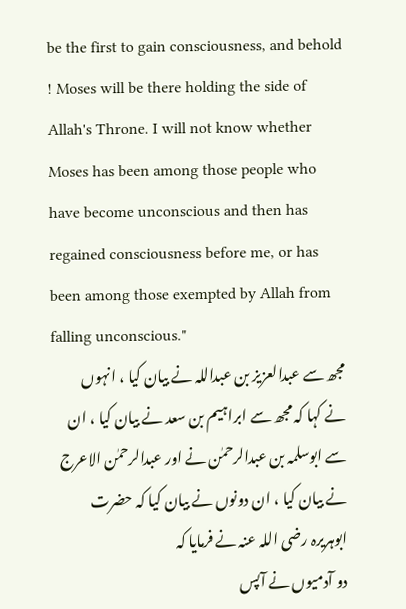be the first to gain consciousness, and behold ! Moses will be there holding the side of Allah's Throne. I will not know whether Moses has been among those people who have become unconscious and then has regained consciousness before me, or has been among those exempted by Allah from falling unconscious."
مجھ سے عبدالعزیز بن عبداللہ نے بیان کیا ، انہوں نے کہا کہ مجھ سے ابراہیم بن سعد نے بیان کیا ، ان سے ابوسلمہ بن عبدالرحمٰن نے اور عبدالرحمٰن الاعرج نے بیان کیا ، ان دونوں نے بیان کیا کہ حضرت ابوہریرہ رضی اللہ عنہ نے فرمایا کہ
دو آدمیوں نے آپس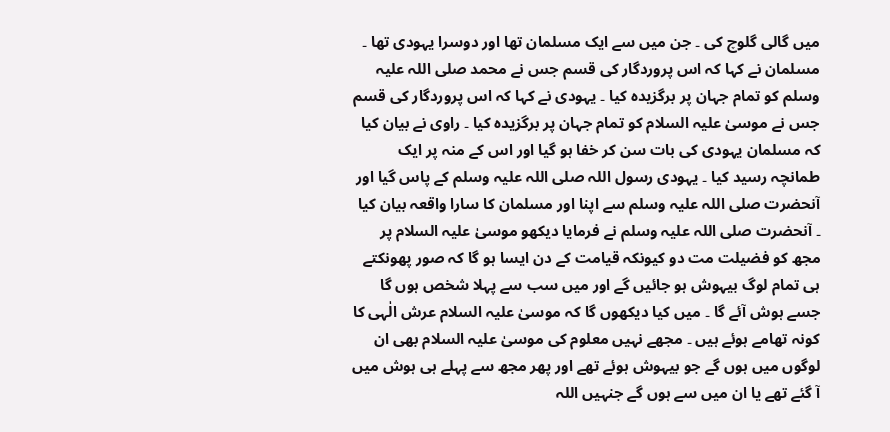میں گالی گلوچ کی ۔ جن میں سے ایک مسلمان تھا اور دوسرا یہودی تھا ۔ مسلمان نے کہا کہ اس پروردگار کی قسم جس نے محمد صلی اللہ علیہ وسلم کو تمام جہان پر برگزیدہ کیا ۔ یہودی نے کہا کہ اس پروردگار کی قسم جس نے موسیٰ علیہ السلام کو تمام جہان پر برگزیدہ کیا ۔ راوی نے بیان کیا کہ مسلمان یہودی کی بات سن کر خفا ہو گیا اور اس کے منہ پر ایک طمانچہ رسید کیا ۔ یہودی رسول اللہ صلی اللہ علیہ وسلم کے پاس گیا اور آنحضرت صلی اللہ علیہ وسلم سے اپنا اور مسلمان کا سارا واقعہ بیان کیا ۔ آنحضرت صلی اللہ علیہ وسلم نے فرمایا دیکھو موسیٰ علیہ السلام پر مجھ کو فضیلت مت دو کیونکہ قیامت کے دن ایسا ہو گا کہ صور پھونکتے ہی تمام لوگ بیہوش ہو جائیں گے اور میں سب سے پہلا شخص ہوں گا جسے ہوش آئے گا ۔ میں کیا دیکھوں گا کہ موسیٰ علیہ السلام عرش الٰہی کا کونہ تھامے ہوئے ہیں ۔ مجھے نہیں معلوم کی موسیٰ علیہ السلام بھی ان لوگوں میں ہوں گے جو بیہوش ہوئے تھے اور پھر مجھ سے پہلے ہی ہوش میں آ گئے تھے یا ان میں سے ہوں گے جنہیں اللہ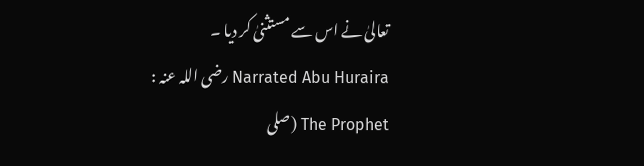تعالیٰ نے اس سے مستثنیٰ کر دیا ۔
Narrated Abu Huraira رضی اللہ عنہ :
The Prophet (صلى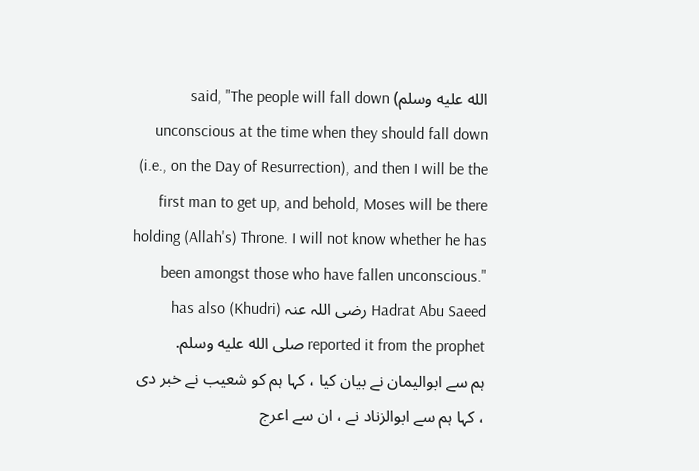الله عليه وسلم) said, "The people will fall down unconscious at the time when they should fall down (i.e., on the Day of Resurrection), and then I will be the first man to get up, and behold, Moses will be there holding (Allah's) Throne. I will not know whether he has been amongst those who have fallen unconscious." Hadrat Abu Saeed رضی اللہ عنہ (Khudri) has also reported it from the prophet صلى الله عليه وسلم.
ہم سے ابوالیمان نے بیان کیا ، کہا ہم کو شعیب نے خبر دی ، کہا ہم سے ابوالزناد نے ، ان سے اعرج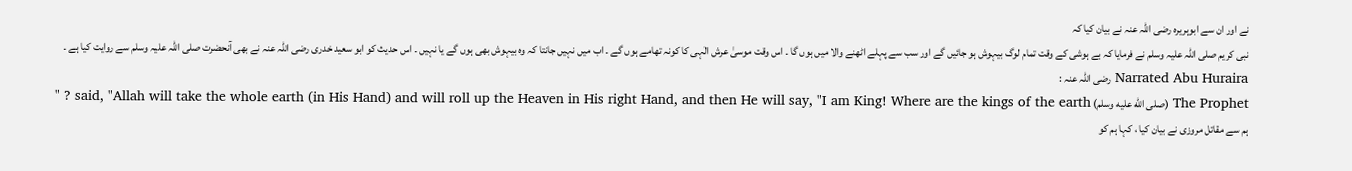نے اور ان سے ابوہریرہ رضی اللہ عنہ نے بیان کیا کہ
نبی کریم صلی اللہ علیہ وسلم نے فرمایا کہ بے ہوشی کے وقت تمام لوگ بیہوش ہو جائیں گے اور سب سے پہلے اٹھنے والا میں ہوں گا ۔ اس وقت موسیٰ عرش الٰہی کا کونہ تھامے ہوں گے ۔ اب میں نہیں جانتا کہ وہ بیہوش بھی ہوں گے یا نہیں ۔ اس حدیث کو ابو سعید خدری رضی اللہ عنہ نے بھی آنحضرت صلی اللہ علیہ وسلم سے روایت کیا ہے ۔
Narrated Abu Huraira رضی اللہ عنہ :
The Prophet (صلى الله عليه وسلم) said, "Allah will take the whole earth (in His Hand) and will roll up the Heaven in His right Hand, and then He will say, "I am King! Where are the kings of the earth ? "
ہم سے مقاتل مروزی نے بیان کیا ، کہا ہم کو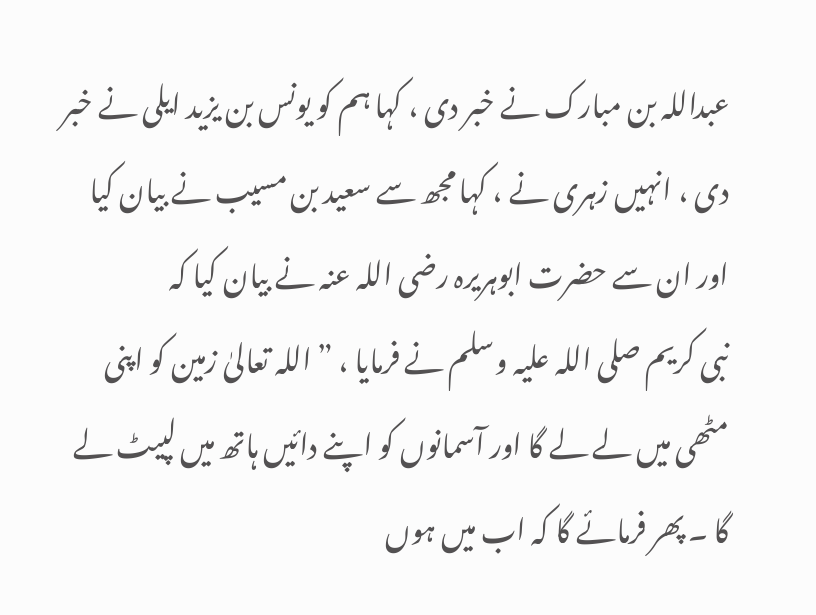عبداللہ بن مبارک نے خبر دی ، کہا ہم کو یونس بن یزید ایلی نے خبر دی ، انہیں زہری نے ، کہا مجھ سے سعید بن مسیب نے بیان کیا اور ان سے حضرت ابوہریرہ رضی اللہ عنہ نے بیان کیا کہ
نبی کریم صلی اللہ علیہ وسلم نے فرمایا ، ” اللہ تعالیٰ زمین کو اپنی مٹھی میں لے لے گا اور آسمانوں کو اپنے دائیں ہاتھ میں لپیٹ لے گا ۔ پھر فرمائے گا کہ اب میں ہوں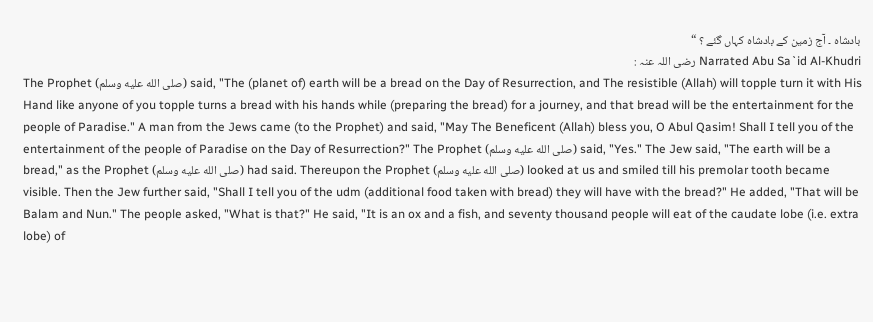بادشاہ ۔ آج زمین کے بادشاہ کہاں گئے ؟ “
Narrated Abu Sa`id Al-Khudri رضی اللہ عنہ :
The Prophet (صلى الله عليه وسلم) said, "The (planet of) earth will be a bread on the Day of Resurrection, and The resistible (Allah) will topple turn it with His Hand like anyone of you topple turns a bread with his hands while (preparing the bread) for a journey, and that bread will be the entertainment for the people of Paradise." A man from the Jews came (to the Prophet) and said, "May The Beneficent (Allah) bless you, O Abul Qasim! Shall I tell you of the entertainment of the people of Paradise on the Day of Resurrection?" The Prophet (صلى الله عليه وسلم) said, "Yes." The Jew said, "The earth will be a bread," as the Prophet (صلى الله عليه وسلم) had said. Thereupon the Prophet (صلى الله عليه وسلم) looked at us and smiled till his premolar tooth became visible. Then the Jew further said, "Shall I tell you of the udm (additional food taken with bread) they will have with the bread?" He added, "That will be Balam and Nun." The people asked, "What is that?" He said, "It is an ox and a fish, and seventy thousand people will eat of the caudate lobe (i.e. extra lobe) of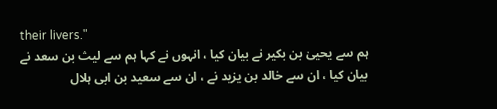their livers."
ہم سے یحییٰ بن بکیر نے بیان کیا ، انہوں نے کہا ہم سے لیث بن سعد نے بیان کیا ، ان سے خالد بن یزید نے ، ان سے سعید بن ابی ہلال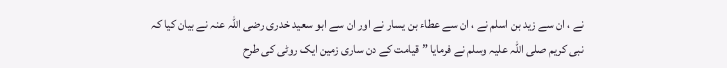نے ، ان سے زید بن اسلم نے ، ان سے عطاء بن یسار نے اور ان سے ابو سعید خدری رضی اللہ عنہ نے بیان کیا کہ
نبی کریم صلی اللہ علیہ وسلم نے فرمایا ” قیامت کے دن ساری زمین ایک روٹی کی طرح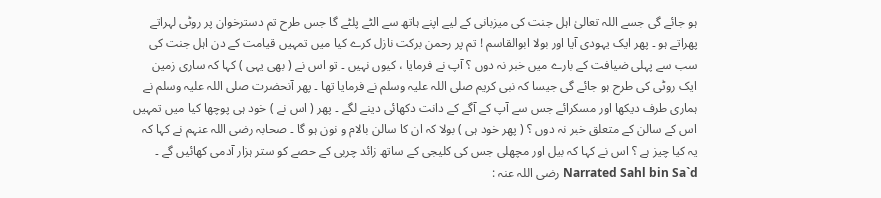ہو جائے گی جسے اللہ تعالیٰ اہل جنت کی میزبانی کے لیے اپنے ہاتھ سے الٹے پلٹے گا جس طرح تم دسترخوان پر روٹی لہراتے پھراتے ہو ۔ پھر ایک یہودی آیا اور بولا ابوالقاسم ! تم پر رحمن برکت نازل کرے کیا میں تمہیں قیامت کے دن اہل جنت کی سب سے پہلی ضیافت کے بارے میں خبر نہ دوں ؟ آپ نے فرمایا ، کیوں نہیں ۔ تو اس نے ( بھی یہی ) کہا کہ ساری زمین ایک روٹی کی طرح ہو جائے گی جیسا کہ نبی کریم صلی اللہ علیہ وسلم نے فرمایا تھا ۔ پھر آنحضرت صلی اللہ علیہ وسلم نے ہماری طرف دیکھا اور مسکرائے جس سے آپ کے آگے کے دانت دکھائی دینے لگے ۔ پھر ( اس نے ) خود ہی پوچھا کیا میں تمہیں اس کے سالن کے متعلق خبر نہ دوں ؟ ( پھر خود ہی ) بولا کہ ان کا سالن بالام و نون ہو گا ۔ صحابہ رضی اللہ عنہم نے کہا کہ یہ کیا چیز ہے ؟ اس نے کہا کہ بیل اور مچھلی جس کی کلیجی کے ساتھ زائد چربی کے حصے کو ستر ہزار آدمی کھائیں گے ۔
Narrated Sahl bin Sa`d رضی اللہ عنہ :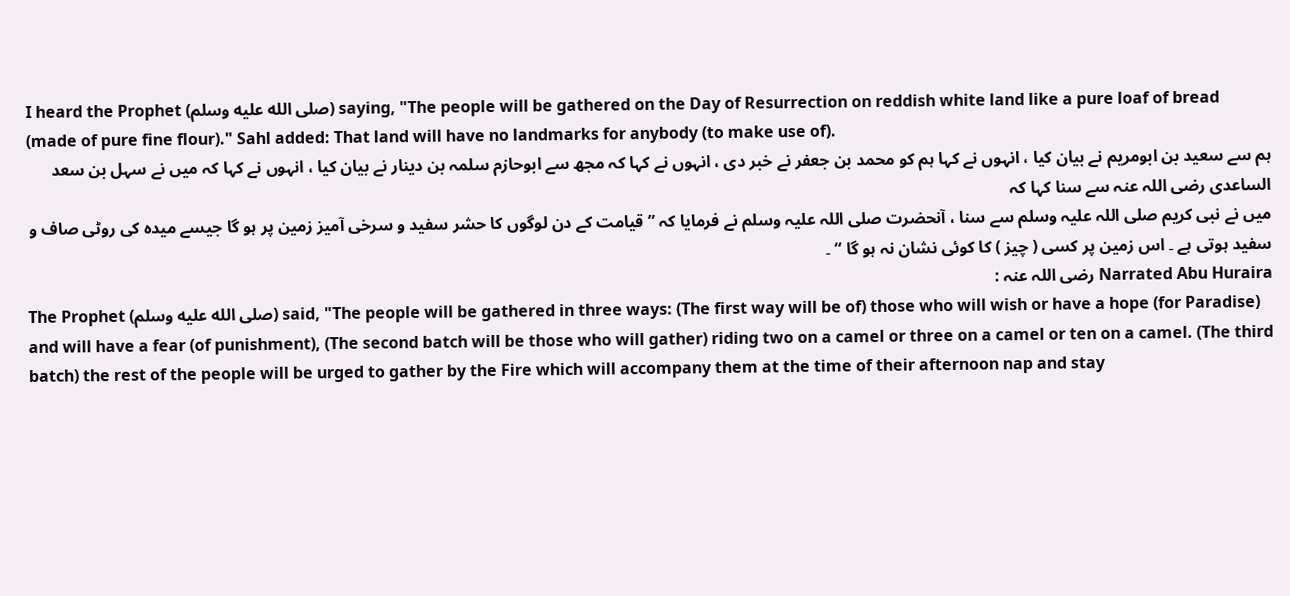I heard the Prophet (صلى الله عليه وسلم) saying, "The people will be gathered on the Day of Resurrection on reddish white land like a pure loaf of bread (made of pure fine flour)." Sahl added: That land will have no landmarks for anybody (to make use of).
ہم سے سعید بن ابومریم نے بیان کیا ، انہوں نے کہا ہم کو محمد بن جعفر نے خبر دی ، انہوں نے کہا کہ مجھ سے ابوحازم سلمہ بن دینار نے بیان کیا ، انہوں نے کہا کہ میں نے سہل بن سعد الساعدی رضی اللہ عنہ سے سنا کہا کہ
میں نے نبی کریم صلی اللہ علیہ وسلم سے سنا ، آنحضرت صلی اللہ علیہ وسلم نے فرمایا کہ ” قیامت کے دن لوگوں کا حشر سفید و سرخی آمیز زمین پر ہو گا جیسے میدہ کی روٹی صاف و سفید ہوتی ہے ۔ اس زمین پر کسی ( چیز ) کا کوئی نشان نہ ہو گا “ ۔
Narrated Abu Huraira رضی اللہ عنہ :
The Prophet (صلى الله عليه وسلم) said, "The people will be gathered in three ways: (The first way will be of) those who will wish or have a hope (for Paradise) and will have a fear (of punishment), (The second batch will be those who will gather) riding two on a camel or three on a camel or ten on a camel. (The third batch) the rest of the people will be urged to gather by the Fire which will accompany them at the time of their afternoon nap and stay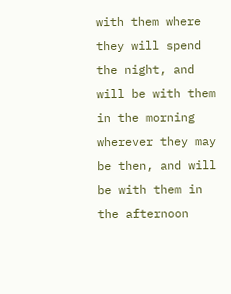with them where they will spend the night, and will be with them in the morning wherever they may be then, and will be with them in the afternoon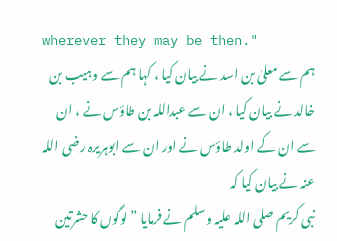wherever they may be then."
ہم سے معلیٰ بن اسد نے بیان کیا ، کہا ہم سے وہیب بن خالد نے بیان کیا ، ان سے عبداللہ بن طاؤس نے ، ان سے ان کے اولد طاؤس نے اور ان سے ابوہریرہ رضی اللہ عنہ نے بیان کیا کہ
نبی کریم صلی اللہ علیہ وسلم نے فرمایا ” لوگوں کا حشرتین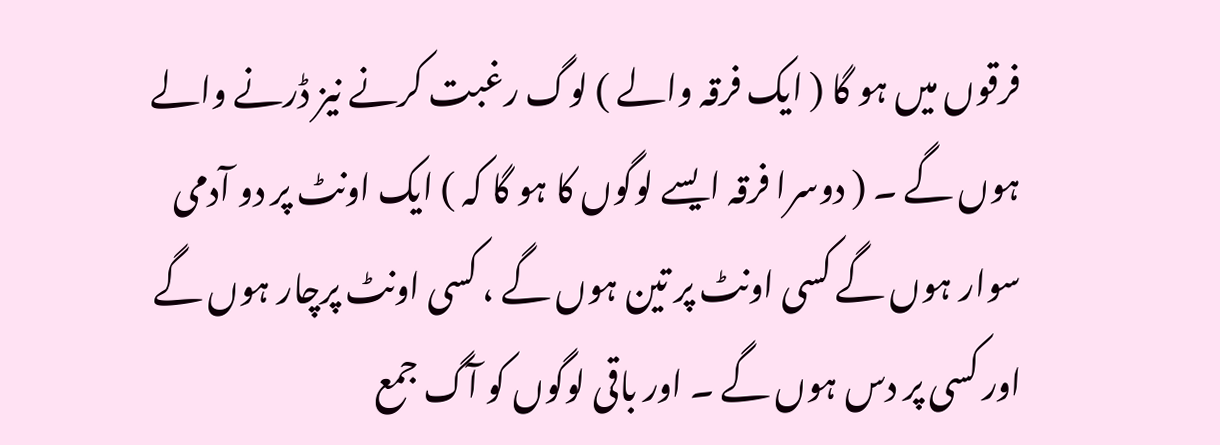فرقوں میں ہو گا ( ایک فرقہ والے ) لوگ رغبت کرنے نیز ڈرنے والے ہوں گے ۔ ( دوسرا فرقہ ایسے لوگوں کا ہو گا کہ ) ایک اونٹ پر دو آدمی سوار ہوں گے کسی اونٹ پر تین ہوں گے ، کسی اونٹ پرچار ہوں گے اور کسی پر دس ہوں گے ۔ اور باقی لوگوں کو آگ جمع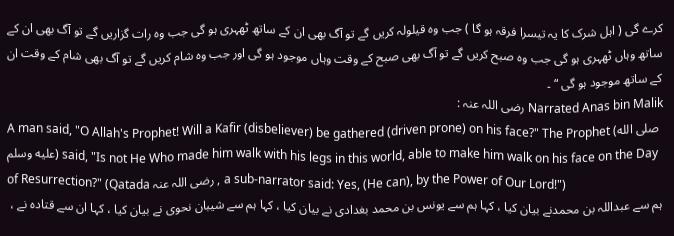کرے گی ( اہل شرک کا یہ تیسرا فرقہ ہو گا ) جب وہ قیلولہ کریں گے تو آگ بھی ان کے ساتھ ٹھہری ہو گی جب وہ رات گزاریں گے تو آگ بھی ان کے ساتھ وہاں ٹھہری ہو گی جب وہ صبح کریں گے تو آگ بھی صبح کے وقت وہاں موجود ہو گی اور جب وہ شام کریں گے تو آگ بھی شام کے وقت ان کے ساتھ موجود ہو گی “ ۔
Narrated Anas bin Malik رضی اللہ عنہ :
A man said, "O Allah's Prophet! Will a Kafir (disbeliever) be gathered (driven prone) on his face?" The Prophet (صلى الله عليه وسلم) said, "Is not He Who made him walk with his legs in this world, able to make him walk on his face on the Day of Resurrection?" (Qatada رضی اللہ عنہ , a sub-narrator said: Yes, (He can), by the Power of Our Lord!")
ہم سے عبداللہ بن محمدنے بیان کیا ، کہا ہم سے یونس بن محمد بغدادی نے بیان کیا ، کہا ہم سے شیبان نحوی نے بیان کیا ، کہا ان سے قتادہ نے ،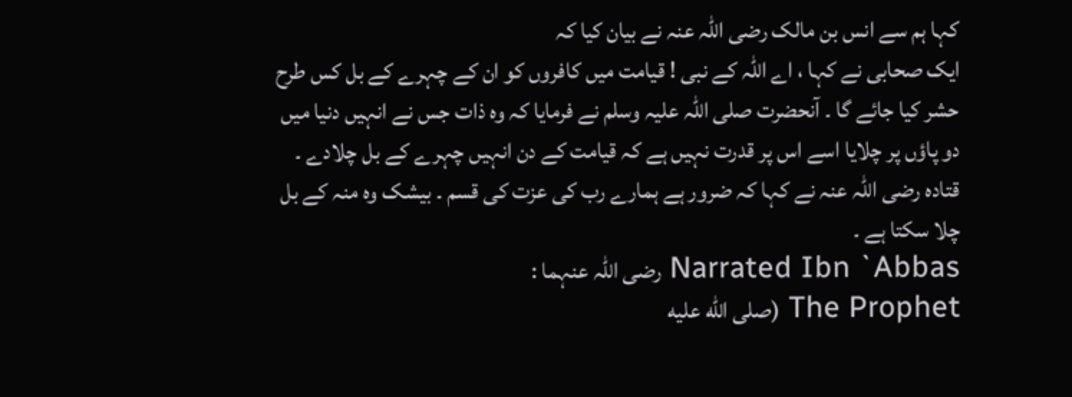کہا ہم سے انس بن مالک رضی اللہ عنہ نے بیان کیا کہ
ایک صحابی نے کہا ، اے اللہ کے نبی ! قیامت میں کافروں کو ان کے چہرے کے بل کس طرح حشر کیا جائے گا ۔ آنحضرت صلی اللہ علیہ وسلم نے فرمایا کہ وہ ذات جس نے انہیں دنیا میں دو پاؤں پر چلایا اسے اس پر قدرت نہیں ہے کہ قیامت کے دن انہیں چہرے کے بل چلادے ۔ قتادہ رضی اللہ عنہ نے کہا کہ ضرور ہے ہمارے رب کی عزت کی قسم ۔ بیشک وہ منہ کے بل چلا سکتا ہے ۔
Narrated Ibn `Abbas رضی اللہ عنہما :
The Prophet (صلى الله عليه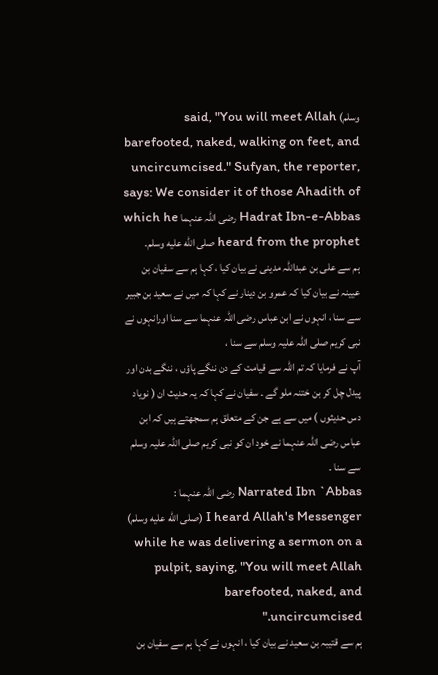وسلم) said, "You will meet Allah barefooted, naked, walking on feet, and uncircumcised." Sufyan, the reporter, says: We consider it of those Ahadith of Hadrat Ibn-e-Abbas رضی اللہ عنہما which he heard from the prophet صلى الله عليه وسلم.
ہم سے علی بن عبداللہ مدینی نے بیان کیا ، کہا ہم سے سفیان بن عیینہ نے بیان کیا کہ عمرو بن دینار نے کہا کہ میں نے سعید بن جبیر سے سنا ، انہوں نے ابن عباس رضی اللہ عنہما سے سنا اورانہوں نے نبی کریم صلی اللہ علیہ وسلم سے سنا ،
آپ نے فرمایا کہ تم اللہ سے قیامت کے دن ننگے پاؤں ، ننگے بدن اور پیدل چل کر بن ختنہ ملو گے ۔ سفیان نے کہا کہ یہ حدیث ان ( نویاد دس حدیثوں ) میں سے ہے جن کے متعلق ہم سمجھتے ہیں کہ ابن عباس رضی اللہ عنہما نے خود ان کو نبی کریم صلی اللہ علیہ وسلم سے سنا ۔
Narrated Ibn `Abbas رضی اللہ عنہما :
I heard Allah's Messenger (صلى الله عليه وسلم) while he was delivering a sermon on a pulpit, saying, "You will meet Allah barefooted, naked, and uncircumcised."
ہم سے قتیبہ بن سعید نے بیان کیا ، انہوں نے کہا ہم سے سفیان بن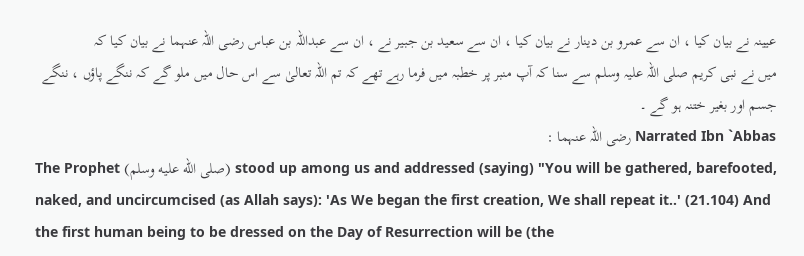عیینہ نے بیان کیا ، ان سے عمرو بن دینار نے بیان کیا ، ان سے سعید بن جبیر نے ، ان سے عبداللہ بن عباس رضی اللہ عنہما نے بیان کیا کہ
میں نے نبی کریم صلی اللہ علیہ وسلم سے سنا کہ آپ منبر پر خطبہ میں فرما رہے تھے کہ تم اللہ تعالیٰ سے اس حال میں ملو گے کہ ننگے پاؤں ، ننگے جسم اور بغیر ختنہ ہو گے ۔
Narrated Ibn `Abbas رضی اللہ عنہما :
The Prophet (صلى الله عليه وسلم) stood up among us and addressed (saying) "You will be gathered, barefooted, naked, and uncircumcised (as Allah says): 'As We began the first creation, We shall repeat it..' (21.104) And the first human being to be dressed on the Day of Resurrection will be (the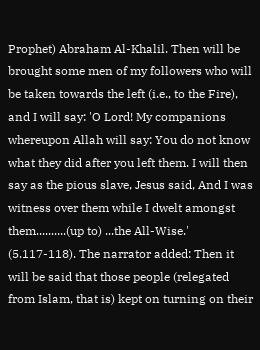Prophet) Abraham Al-Khalil. Then will be brought some men of my followers who will be taken towards the left (i.e., to the Fire), and I will say: 'O Lord! My companions whereupon Allah will say: You do not know what they did after you left them. I will then say as the pious slave, Jesus said, And I was witness over them while I dwelt amongst them..........(up to) ...the All-Wise.' (5.117-118). The narrator added: Then it will be said that those people (relegated from Islam, that is) kept on turning on their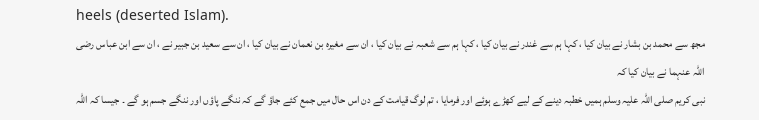heels (deserted Islam).
مجھ سے محمد بن بشار نے بیان کیا ، کہا ہم سے غندر نے بیان کیا ، کہا ہم سے شعبہ نے بیان کیا ، ان سے مغیرہ بن نعمان نے بیان کیا ، ان سے سعید بن جبیر نے ، ان سے ابن عباس رضی اللہ عنہما نے بیان کیا کہ
نبی کریم صلی اللہ علیہ وسلم ہمیں خطبہ دینے کے لیے کھڑے ہوئے اور فرمایا ، تم لوگ قیامت کے دن اس حال میں جمع کئے جاؤ گے کہ ننگے پاؤں اور ننگے جسم ہو گے ۔ جیسا کہ اللہ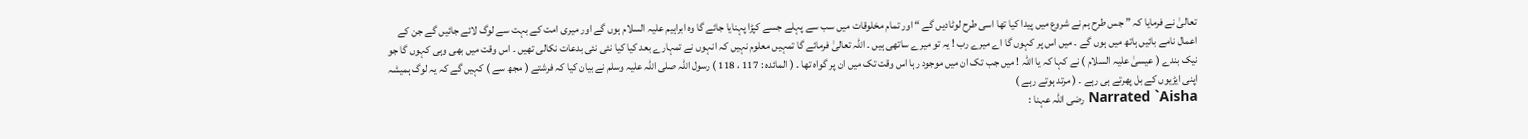تعالیٰ نے فرمایا کہ ” جس طرح ہم نے شروع میں پیدا کیا تھا اسی طرح لوٹادیں گے “ اور تمام مخلوقات میں سب سے پہلے جسے کپڑا پہنایا جائے گا وہ ابراہیم علیہ السلام ہوں گے اور میری امت کے بہت سے لوگ لائے جائیں گے جن کے اعمال نامے بائیں ہاتھ میں ہوں گے ۔ میں اس پر کہوں گا اے میرے رب ! یہ تو میرے ساتھی ہیں ۔ اللہ تعالیٰ فرمائے گا تمہیں معلوم نہیں کہ انہوں نے تمہارے بعد کیا کیا نئی نئی بدعات نکالی تھیں ۔ اس وقت میں بھی وہی کہوں گا جو نیک بندے ( عیسیٰ علیہ السلام ) نے کہا کہ یا اللہ ! میں جب تک ان میں موجود رہا اس وقت تک میں ان پر گواہ تھا ۔ ( المائدہ : 117 ، 118 ) رسول اللہ صلی اللہ علیہ وسلم نے بیان کیا کہ فرشتے ( مجھ سے ) کہیں گے کہ یہ لوگ ہمیشہ اپنی ایڑیوں کے بل پھرتے ہی رہے ۔ ( مرتد ہوتے رہے )
Narrated `Aisha رضی اللہ عہنا :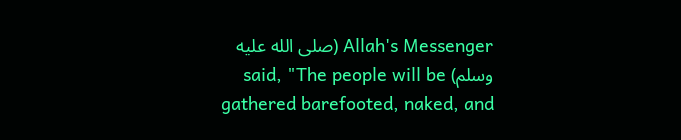Allah's Messenger (صلى الله عليه وسلم) said, "The people will be gathered barefooted, naked, and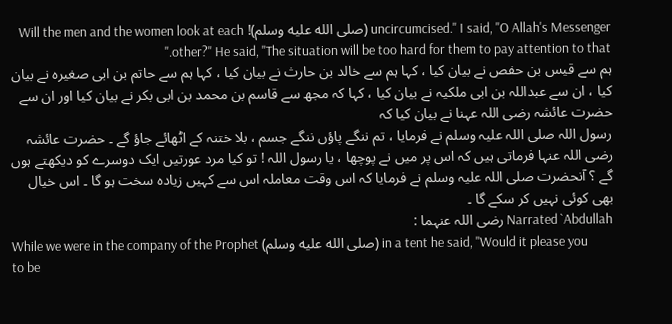uncircumcised." I said, "O Allah's Messenger (صلى الله عليه وسلم)! Will the men and the women look at each other?" He said, "The situation will be too hard for them to pay attention to that."
ہم سے قیس بن حفص نے بیان کیا ، کہا ہم سے خالد بن حارث نے بیان کیا ، کہا ہم سے حاتم بن ابی صغیرہ نے بیان کیا ، ان سے عبداللہ بن ابی ملکیہ نے بیان کیا ، کہا کہ مجھ سے قاسم بن محمد بن ابی بکر نے بیان کیا اور ان سے حضرت عائشہ رضی اللہ عہنا نے بیان کیا کہ
رسول اللہ صلی اللہ علیہ وسلم نے فرمایا ، تم ننگے پاؤں ننگے جسم ، بلا ختنہ کے اٹھائے جاؤ گے ۔ حضرت عائشہ رضی اللہ عنہا فرماتی ہیں کہ اس پر میں نے پوچھا ، یا رسول اللہ ! تو کیا مرد عورتیں ایک دوسرے کو دیکھتے ہوں گے ؟ آنحضرت صلی اللہ علیہ وسلم نے فرمایا کہ اس وقت معاملہ اس سے کہیں زیادہ سخت ہو گا ۔ اس خیال بھی کوئی نہیں کر سکے گا ۔
Narrated `Abdullah رضی اللہ عنہما :
While we were in the company of the Prophet (صلى الله عليه وسلم) in a tent he said, ''Would it please you to be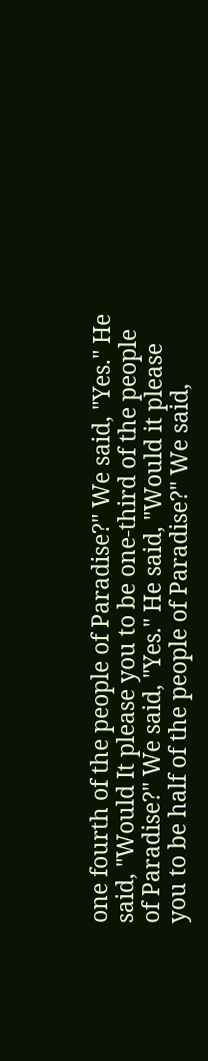one fourth of the people of Paradise?" We said, "Yes." He said, "Would It please you to be one-third of the people of Paradise?" We said, "Yes." He said, "Would it please you to be half of the people of Paradise?" We said,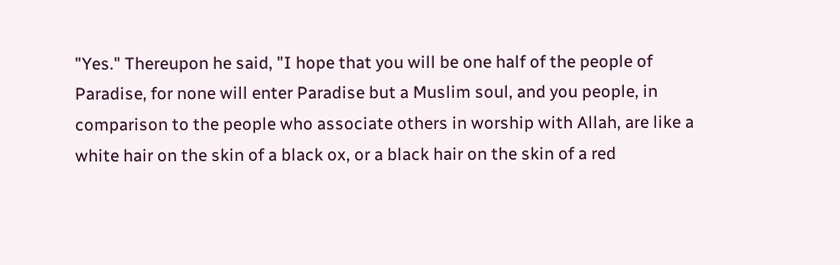"Yes." Thereupon he said, "I hope that you will be one half of the people of Paradise, for none will enter Paradise but a Muslim soul, and you people, in comparison to the people who associate others in worship with Allah, are like a white hair on the skin of a black ox, or a black hair on the skin of a red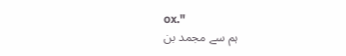ox."
ہم سے مجمد بن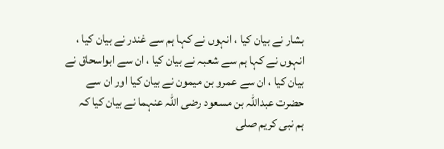بشار نے بیان کیا ، انہوں نے کہا ہم سے غندر نے بیان کیا ، انہوں نے کہا ہم سے شعبہ نے بیان کیا ، ان سے ابواسحاق نے بیان کیا ، ان سے عمرو بن میمون نے بیان کیا اور ان سے حضرت عبداللہ بن مسعود رضی اللہ عنہما نے بیان کیا کہ
ہم نبی کریم صلی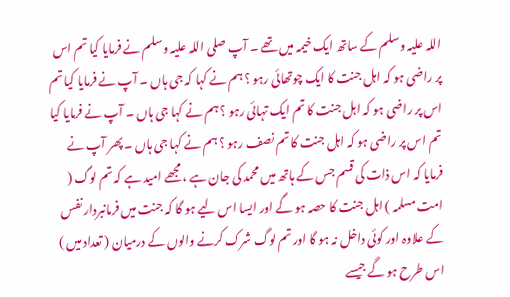اللہ علیہ وسلم کے ساتھ ایک خیمہ میں تھے ۔ آپ صلی اللہ علیہ وسلم نے فرمایا کیا تم اس پر راضی ہو کہ اہل جنت کا ایک چوتھائی رہو ؟ ہم نے کہا کہ جی ہاں ۔ آپ نے فرمایا کیا تم اس پر راضی ہو کہ اہل جنت کا تم ایک تہائی رہو ؟ ہم نے کہا جی ہاں ۔ آپ نے فرمایا کیا تم اس پر راضی ہو کہ اہل جنت کا تم نصف رہو ؟ ہم نے کہا جی ہاں ۔ پھر آپ نے فرمایا کہ اس ذات کی قسم جس کے ہاتھ میں محمد کی جان ہے ، مجھے امید ہے کہ تم لوگ ( امت مسلمہ ) اہل جنت کا حصہ ہو گے اور ایسا اس لیے ہو گا کہ جنت میں فرمانبردار نفس کے علاوہ اور کوئی داخل نہ ہو گا اور تم لوگ شرک کرنے والوں کے درمیان ( تعداد میں ) اس طرح ہو گے جیسے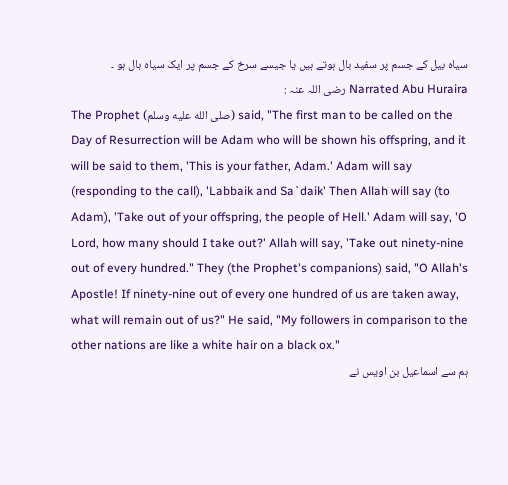سیاہ بیل کے جسم پر سفید بال ہوتے ہیں یا جیسے سرخ کے جسم پر ایک سیاہ بال ہو ۔
Narrated Abu Huraira رضی اللہ عنہ :
The Prophet (صلى الله عليه وسلم) said, "The first man to be called on the Day of Resurrection will be Adam who will be shown his offspring, and it will be said to them, 'This is your father, Adam.' Adam will say (responding to the call), 'Labbaik and Sa`daik' Then Allah will say (to Adam), 'Take out of your offspring, the people of Hell.' Adam will say, 'O Lord, how many should I take out?' Allah will say, 'Take out ninety-nine out of every hundred." They (the Prophet's companions) said, "O Allah's Apostle! If ninety-nine out of every one hundred of us are taken away, what will remain out of us?" He said, "My followers in comparison to the other nations are like a white hair on a black ox."
ہم سے اسماعیل بن اویس نے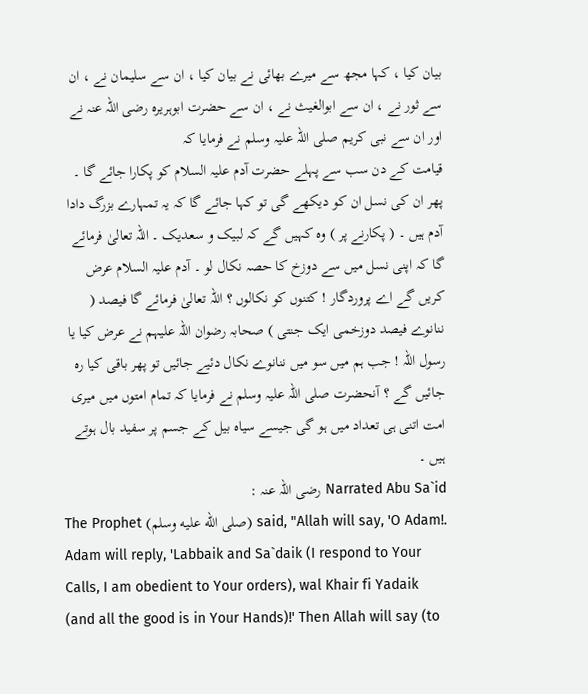بیان کیا ، کہا مجھ سے میرے بھائی نے بیان کیا ، ان سے سلیمان نے ، ان سے ثور نے ، ان سے ابوالغیث نے ، ان سے حضرت ابوہریرہ رضی اللہ عنہ نے اور ان سے نبی کریم صلی اللہ علیہ وسلم نے فرمایا کہ
قیامت کے دن سب سے پہلے حضرت آدم علیہ السلام کو پکارا جائے گا ۔ پھر ان کی نسل ان کو دیکھے گی تو کہا جائے گا کہ یہ تمہارے بزرگ دادا آدم ہیں ۔ ( پکارنے پر ) وہ کہیں گے کہ لبیک و سعدیک ۔ اللہ تعالیٰ فرمائے گا کہ اپنی نسل میں سے دوزخ کا حصہ نکال لو ۔ آدم علیہ السلام عرض کریں گے اے پروردگار ! کتنوں کو نکالوں ؟ اللہ تعالیٰ فرمائے گا فیصد ( ننانوے فیصد دوزخمی ایک جنتی ) صحابہ رضوان اللہ علیہم نے عرض کیا یا رسول اللہ ! جب ہم میں سو میں ننانوے نکال دئیے جائیں تو پھر باقی کیا رہ جائیں گے ؟ آنحضرت صلی اللہ علیہ وسلم نے فرمایا کہ تمام امتوں میں میری امت اتنی ہی تعداد میں ہو گی جیسے سیاہ بیل کے جسم پر سفید بال ہوتے ہیں ۔
Narrated Abu Sa`id رضی اللہ عنہ :
The Prophet (صلى الله عليه وسلم) said, "Allah will say, 'O Adam!. Adam will reply, 'Labbaik and Sa`daik (I respond to Your Calls, I am obedient to Your orders), wal Khair fi Yadaik (and all the good is in Your Hands)!' Then Allah will say (to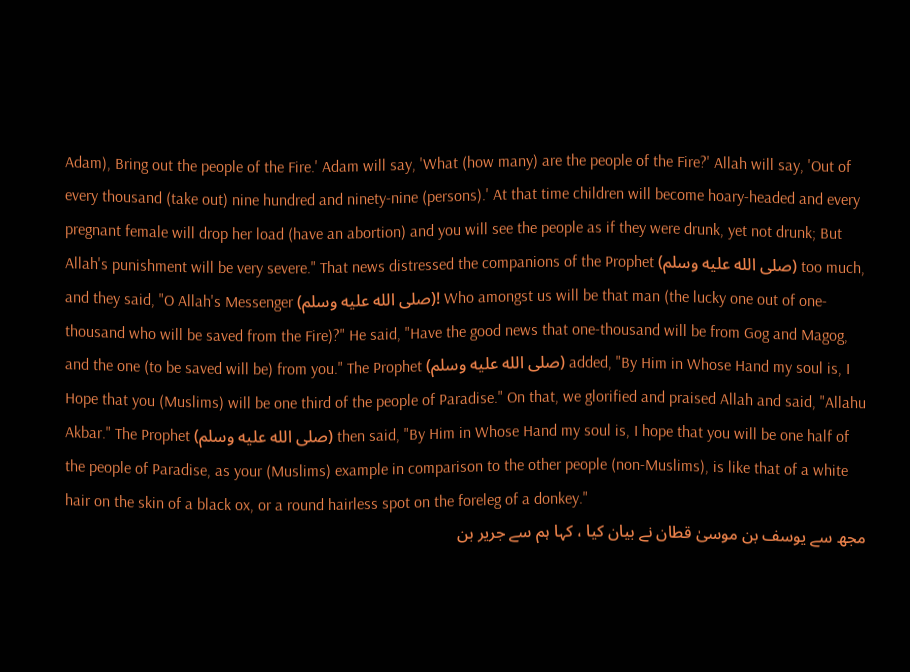Adam), Bring out the people of the Fire.' Adam will say, 'What (how many) are the people of the Fire?' Allah will say, 'Out of every thousand (take out) nine hundred and ninety-nine (persons).' At that time children will become hoary-headed and every pregnant female will drop her load (have an abortion) and you will see the people as if they were drunk, yet not drunk; But Allah's punishment will be very severe." That news distressed the companions of the Prophet (صلى الله عليه وسلم) too much, and they said, "O Allah's Messenger (صلى الله عليه وسلم)! Who amongst us will be that man (the lucky one out of one-thousand who will be saved from the Fire)?" He said, "Have the good news that one-thousand will be from Gog and Magog, and the one (to be saved will be) from you." The Prophet (صلى الله عليه وسلم) added, "By Him in Whose Hand my soul is, I Hope that you (Muslims) will be one third of the people of Paradise." On that, we glorified and praised Allah and said, "Allahu Akbar." The Prophet (صلى الله عليه وسلم) then said, "By Him in Whose Hand my soul is, I hope that you will be one half of the people of Paradise, as your (Muslims) example in comparison to the other people (non-Muslims), is like that of a white hair on the skin of a black ox, or a round hairless spot on the foreleg of a donkey."
مجھ سے یوسف بن موسیٰ قطان نے بیان کیا ، کہا ہم سے جریر بن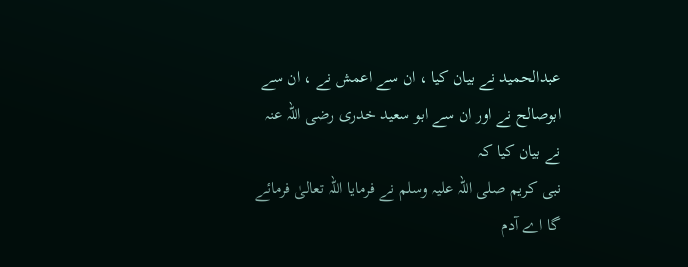عبدالحمید نے بیان کیا ، ان سے اعمش نے ، ان سے ابوصالح نے اور ان سے ابو سعید خدری رضی اللہ عنہ نے بیان کیا کہ
نبی کریم صلی اللہ علیہ وسلم نے فرمایا اللہ تعالیٰ فرمائے گا اے آدم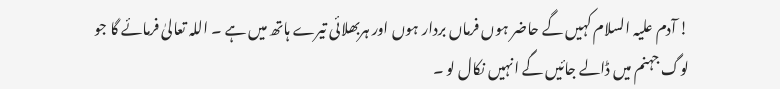! آدم علیہ السلام کہیں گے حاضر ہوں فرماں بردار ہوں اور ہربھلائی تیرے ہاتھ میں ہے ۔ اللہ تعالیٰ فرمائے گا جو لوگ جہنم میں ڈالے جائیں گے انہیں نکال لو ۔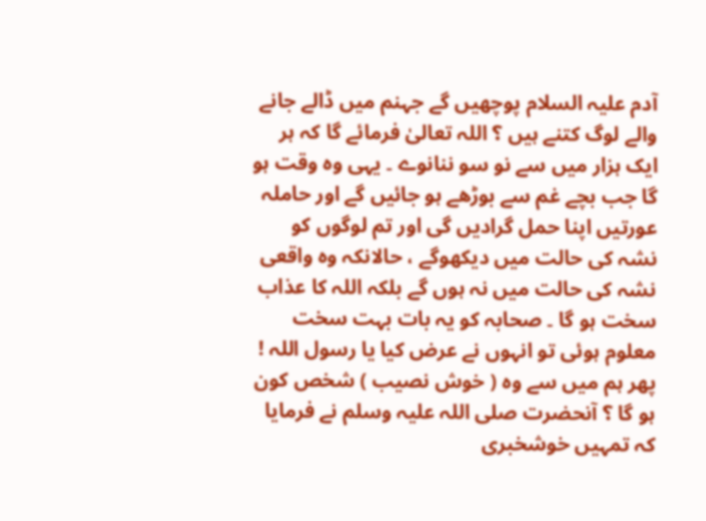آدم علیہ السلام پوچھیں گے جہنم میں ڈالے جانے والے لوگ کتنے ہیں ؟ اللہ تعالیٰ فرمائے گا کہ ہر ایک ہزار میں سے نو سو ننانوے ۔ یہی وہ وقت ہو گا جب بچے غم سے بوڑھے ہو جائیں گے اور حاملہ عورتیں اپنا حمل گرادیں گی اور تم لوگوں کو نشہ کی حالت میں دیکھوگے ، حالانکہ وہ واقعی نشہ کی حالت میں نہ ہوں گے بلکہ اللہ کا عذاب سخت ہو گا ۔ صحابہ کو یہ بات بہت سخت معلوم ہوئی تو انہوں نے عرض کیا یا رسول اللہ ! پھر ہم میں سے وہ ( خوش نصیب ) شخص کون ہو گا ؟ آنحضرت صلی اللہ علیہ وسلم نے فرمایا کہ تمہیں خوشخبری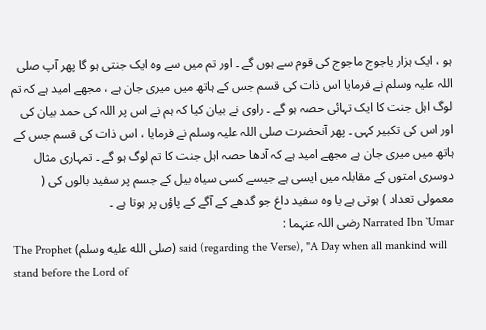ہو ، ایک ہزار یاجوج ماجوج کی قوم سے ہوں گے ۔ اور تم میں سے وہ ایک جنتی ہو گا پھر آپ صلی اللہ علیہ وسلم نے فرمایا اس ذات کی قسم جس کے ہاتھ میں میری جان ہے ، مجھے امید ہے کہ تم لوگ اہل جنت کا ایک تہائی حصہ ہو گے ۔ راوی نے بیان کیا کہ ہم نے اس پر اللہ کی حمد بیان کی اور اس کی تکبیر کہی ۔ پھر آنحضرت صلی اللہ علیہ وسلم نے فرمایا ، اس ذات کی قسم جس کے ہاتھ میں میری جان ہے مجھے امید ہے کہ آدھا حصہ اہل جنت کا تم لوگ ہو گے ۔ تمہاری مثال دوسری امتوں کے مقابلہ میں ایسی ہے جیسے کسی سیاہ بیل کے جسم پر سفید بالوں کی ( معمولی تعداد ) ہوتی ہے یا وہ سفید داغ جو گدھے کے آگے کے پاؤں پر ہوتا ہے ۔
Narrated Ibn `Umar رضی اللہ عنہما :
The Prophet (صلى الله عليه وسلم) said (regarding the Verse), "A Day when all mankind will stand before the Lord of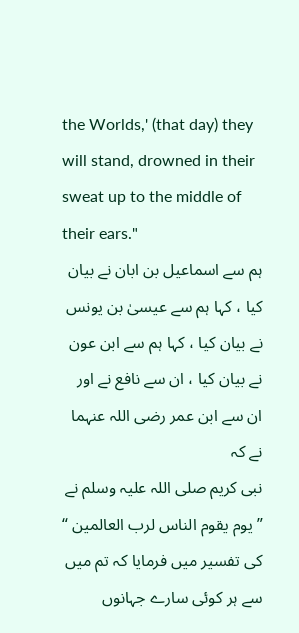the Worlds,' (that day) they will stand, drowned in their sweat up to the middle of their ears."
ہم سے اسماعیل بن ابان نے بیان کیا ، کہا ہم سے عیسیٰ بن یونس نے بیان کیا ، کہا ہم سے ابن عون نے بیان کیا ، ان سے نافع نے اور ان سے ابن عمر رضی اللہ عنہما نے کہ
نبی کریم صلی اللہ علیہ وسلم نے ” یوم یقوم الناس لرب العالمین “ کی تفسیر میں فرمایا کہ تم میں سے ہر کوئی سارے جہانوں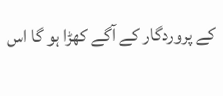کے پروردگار کے آگے کھڑا ہو گا اس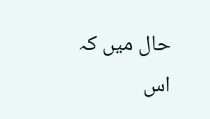حال میں کہ اس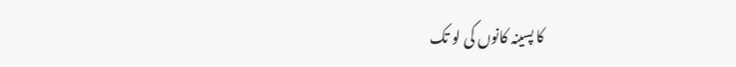کا پسینہ کانوں کی لو تک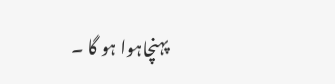پہنچاہوا ہو گا ۔